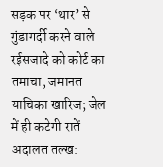सड़क पर ‘थार’ से गुंडागर्दी करने वाले रईसजादे को कोर्ट का तमाचा, जमानत याचिका खारिज; जेल में ही कटेगी रातें
अदालत तल्ख: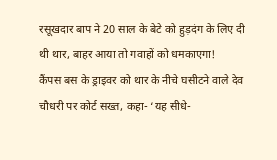रसूखदार बाप ने 20 साल के बेटे को हुड़दंग के लिए दी थी थार, बाहर आया तो गवाहों को धमकाएगा!
कैंपस बस के ड्राइवर को थार के नीचे घसीटने वाले देव चौधरी पर कोर्ट सख्त, कहा- ‘यह सीधे-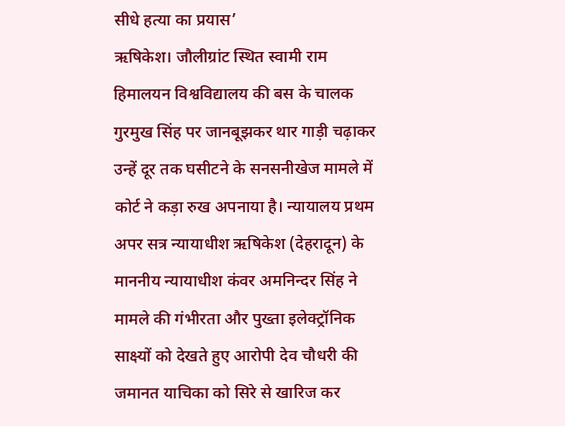सीधे हत्या का प्रयास’
ऋषिकेश। जौलीग्रांट स्थित स्वामी राम हिमालयन विश्वविद्यालय की बस के चालक गुरमुख सिंह पर जानबूझकर थार गाड़ी चढ़ाकर उन्हें दूर तक घसीटने के सनसनीखेज मामले में कोर्ट ने कड़ा रुख अपनाया है। न्यायालय प्रथम अपर सत्र न्यायाधीश ऋषिकेश (देहरादून) के माननीय न्यायाधीश कंवर अमनिन्दर सिंह ने मामले की गंभीरता और पुख्ता इलेक्ट्रॉनिक साक्ष्यों को देखते हुए आरोपी देव चौधरी की जमानत याचिका को सिरे से खारिज कर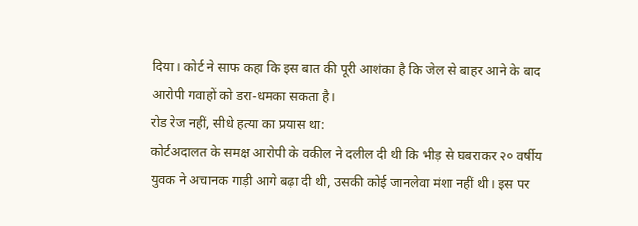दिया। कोर्ट ने साफ कहा कि इस बात की पूरी आशंका है कि जेल से बाहर आने के बाद आरोपी गवाहों को डरा-धमका सकता है।
रोड रेज नहीं, सीधे हत्या का प्रयास था:
कोर्टअदालत के समक्ष आरोपी के वकील ने दलील दी थी कि भीड़ से घबराकर २० वर्षीय युवक ने अचानक गाड़ी आगे बढ़ा दी थी, उसकी कोई जानलेवा मंशा नहीं थी। इस पर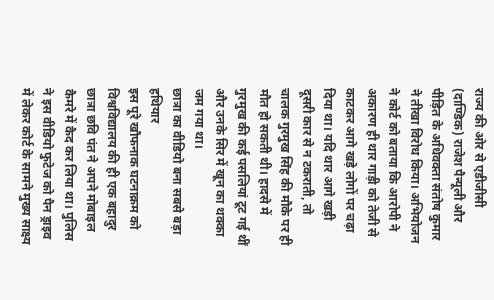राज्य की ओर से एडीजीसी (दाण्डिक) राजेश पैन्यूली और पीड़ित के अधिवक्ता संतोष कुमार ने तीखा विरोध किया। अभियोजन ने कोर्ट को बताया कि आरोपी ने अकारण ही थार गाड़ी को तेजी से काटकर आगे खड़े लोगों पर चढ़ा दिया था। यदि थार आगे खड़ी दूसरी कार से न टकराती, तो चालक गुरमुख सिंह की मौके पर ही मौत हो सकती थी। हादसे में गुरमुख की कई पसलियां टूट गई थीं और उनके सिर में खून का थक्का जम गया था।
छात्रा का वीडियो बना सबसे बड़ा हथियार
इस पूरे खौफनाक घटनाक्रम को विश्वविद्यालय की ही एक बहादुर छात्रा छवि पंत ने अपने मोबाइल कैमरे में कैद कर लिया था। पुलिस ने इस वीडियो फुटेज को पैन ड्राइव में लेकर कोर्ट के सामने मुख्य साक्ष्य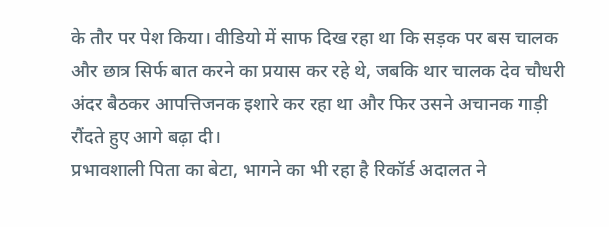के तौर पर पेश किया। वीडियो में साफ दिख रहा था कि सड़क पर बस चालक और छात्र सिर्फ बात करने का प्रयास कर रहे थे, जबकि थार चालक देव चौधरी अंदर बैठकर आपत्तिजनक इशारे कर रहा था और फिर उसने अचानक गाड़ी रौंदते हुए आगे बढ़ा दी।
प्रभावशाली पिता का बेटा, भागने का भी रहा है रिकॉर्ड अदालत ने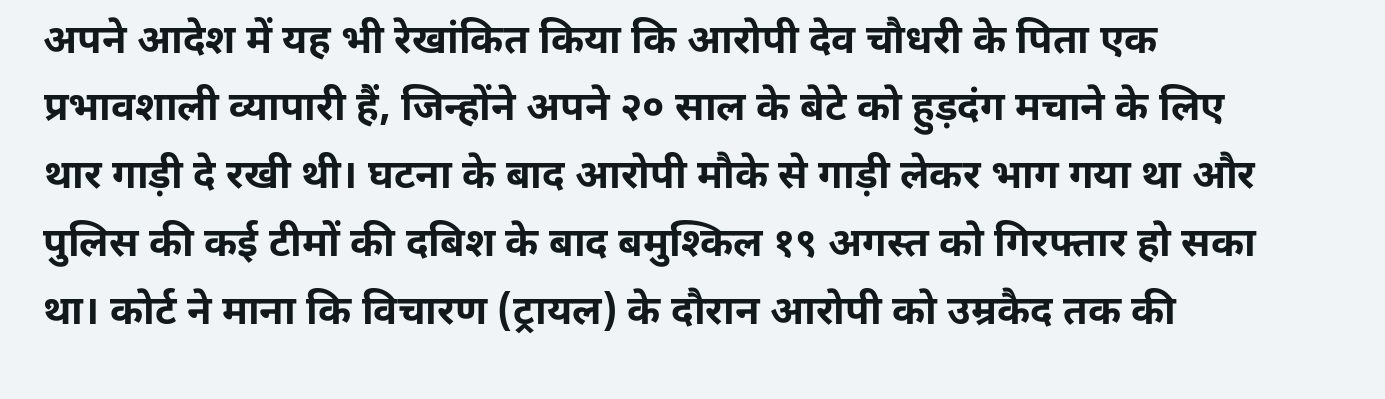अपने आदेश में यह भी रेखांकित किया कि आरोपी देव चौधरी के पिता एक प्रभावशाली व्यापारी हैं, जिन्होंने अपने २० साल के बेटे को हुड़दंग मचाने के लिए थार गाड़ी दे रखी थी। घटना के बाद आरोपी मौके से गाड़ी लेकर भाग गया था और पुलिस की कई टीमों की दबिश के बाद बमुश्किल १९ अगस्त को गिरफ्तार हो सका था। कोर्ट ने माना कि विचारण (ट्रायल) के दौरान आरोपी को उम्रकैद तक की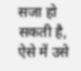सजा हो सकती है, ऐसे में उसे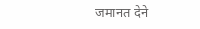जमानत देने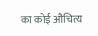का कोई औचित्य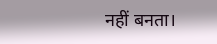नहीं बनता।